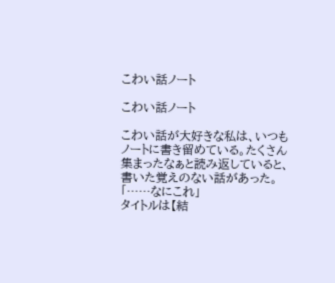こわい話ノート

こわい話ノート

こわい話が大好きな私は、いつもノートに書き留めている。たくさん集まったなぁと読み返していると、書いた覚えのない話があった。 「……なにこれ」
タイトルは【結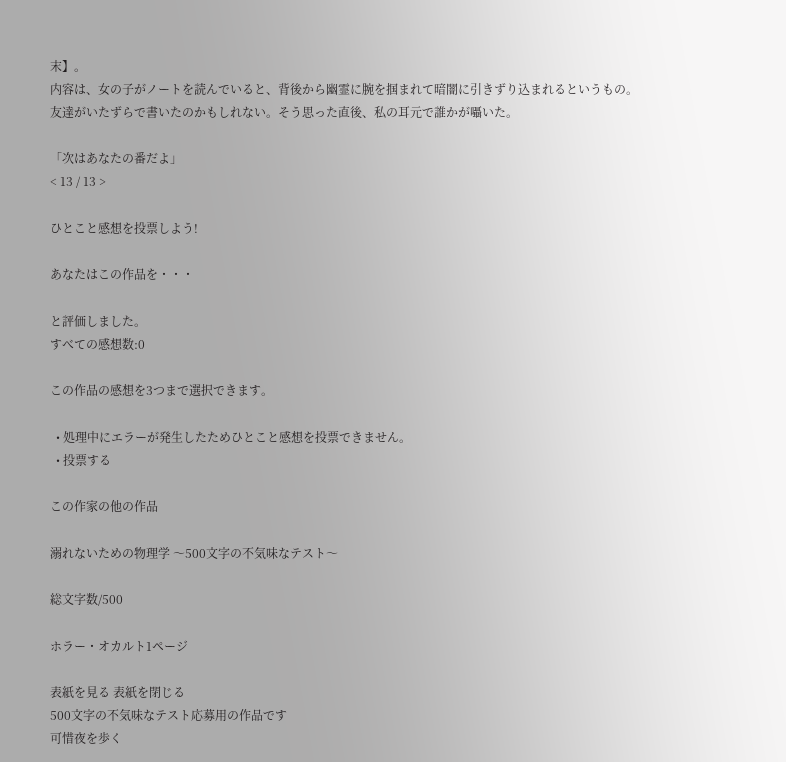末】。
内容は、女の子がノートを読んでいると、背後から幽霊に腕を掴まれて暗闇に引きずり込まれるというもの。
友達がいたずらで書いたのかもしれない。そう思った直後、私の耳元で誰かが囁いた。

「次はあなたの番だよ」
< 13 / 13 >

ひとこと感想を投票しよう!

あなたはこの作品を・・・

と評価しました。
すべての感想数:0

この作品の感想を3つまで選択できます。

  • 処理中にエラーが発生したためひとこと感想を投票できません。
  • 投票する

この作家の他の作品

溺れないための物理学 〜500文字の不気味なテスト〜

総文字数/500

ホラー・オカルト1ページ

表紙を見る 表紙を閉じる
500文字の不気味なテスト応募用の作品です
可惜夜を歩く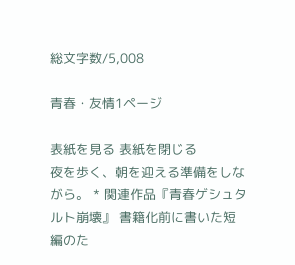総文字数/5,008

青春・友情1ページ

表紙を見る 表紙を閉じる
夜を歩く、朝を迎える準備をしながら。 * 関連作品『青春ゲシュタルト崩壊』 書籍化前に書いた短編のた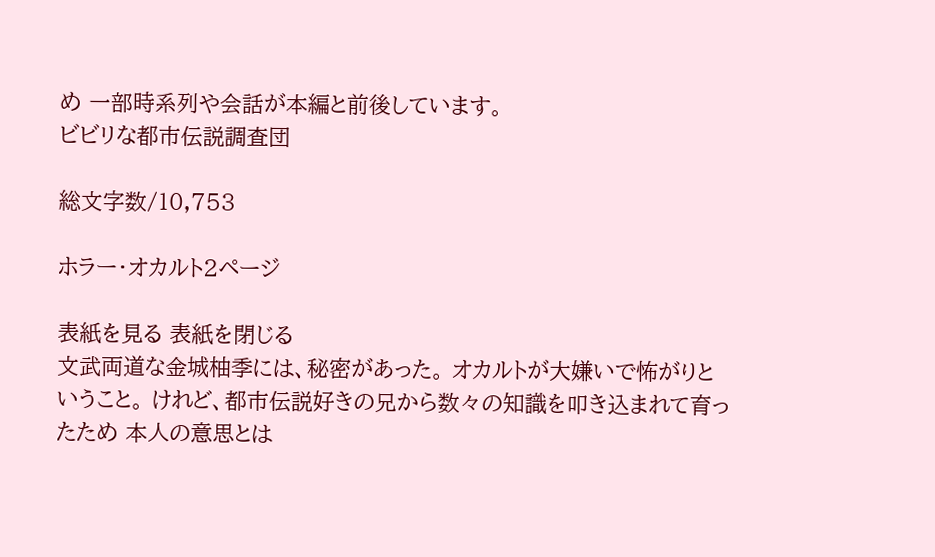め 一部時系列や会話が本編と前後しています。
ビビリな都市伝説調査団

総文字数/10,753

ホラー・オカルト2ページ

表紙を見る 表紙を閉じる
文武両道な金城柚季には、秘密があった。 オカルトが大嫌いで怖がりということ。 けれど、都市伝説好きの兄から数々の知識を叩き込まれて育ったため 本人の意思とは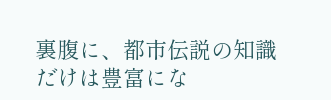裏腹に、都市伝説の知識だけは豊富にな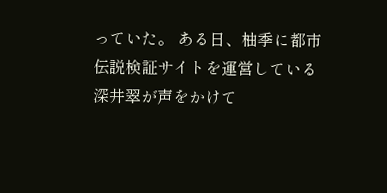っていた。 ある日、柚季に都市伝説検証サイトを運営している 深井翠が声をかけて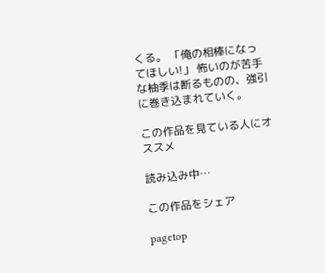くる。 「俺の相棒になってほしい!」 怖いのが苦手な柚季は断るものの、強引に巻き込まれていく。

この作品を見ている人にオススメ

読み込み中…

この作品をシェア

pagetop